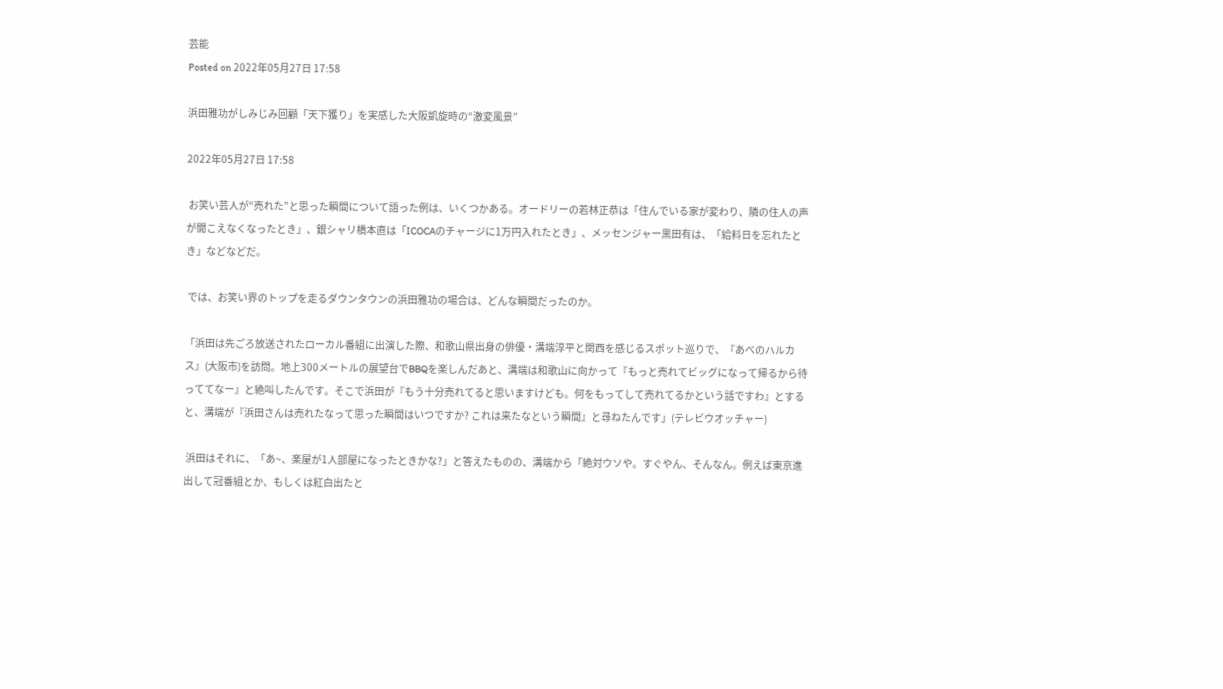芸能
Posted on 2022年05月27日 17:58

浜田雅功がしみじみ回顧「天下獲り」を実感した大阪凱旋時の“激変風景”

2022年05月27日 17:58

 お笑い芸人が“売れた”と思った瞬間について語った例は、いくつかある。オードリーの若林正恭は「住んでいる家が変わり、隣の住人の声が聞こえなくなったとき」、銀シャリ橋本直は「ICOCAのチャージに1万円入れたとき」、メッセンジャー黒田有は、「給料日を忘れたとき」などなどだ。

 では、お笑い界のトップを走るダウンタウンの浜田雅功の場合は、どんな瞬間だったのか。

「浜田は先ごろ放送されたローカル番組に出演した際、和歌山県出身の俳優・溝端淳平と関西を感じるスポット巡りで、『あべのハルカス』(大阪市)を訪問。地上300メートルの展望台でBBQを楽しんだあと、溝端は和歌山に向かって『もっと売れてビッグになって帰るから待っててなー』と絶叫したんです。そこで浜田が『もう十分売れてると思いますけども。何をもってして売れてるかという話ですわ』とすると、溝端が『浜田さんは売れたなって思った瞬間はいつですか? これは来たなという瞬間』と尋ねたんです」(テレビウオッチャー)

 浜田はそれに、「あ~、楽屋が1人部屋になったときかな?」と答えたものの、溝端から「絶対ウソや。すぐやん、そんなん。例えば東京進出して冠番組とか、もしくは紅白出たと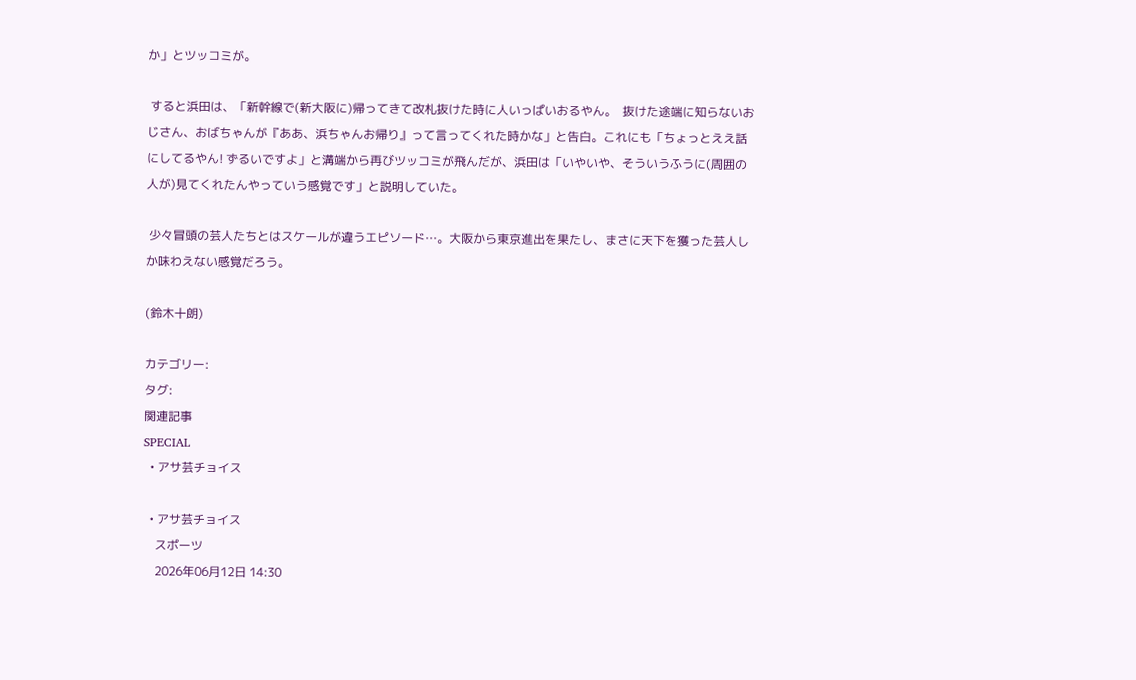か」とツッコミが。

 すると浜田は、「新幹線で(新大阪に)帰ってきて改札抜けた時に人いっぱいおるやん。  抜けた途端に知らないおじさん、おばちゃんが『ああ、浜ちゃんお帰り』って言ってくれた時かな」と告白。これにも「ちょっとええ話にしてるやん! ずるいですよ」と溝端から再びツッコミが飛んだが、浜田は「いやいや、そういうふうに(周囲の人が)見てくれたんやっていう感覚です」と説明していた。

 少々冒頭の芸人たちとはスケールが違うエピソード…。大阪から東京進出を果たし、まさに天下を獲った芸人しか味わえない感覚だろう。

(鈴木十朗)

カテゴリー:
タグ:
関連記事
SPECIAL
  • アサ芸チョイス

  • アサ芸チョイス
    スポーツ
    2026年06月12日 14:30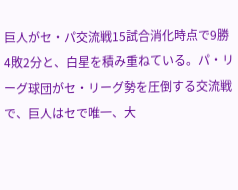巨人がセ・パ交流戦15試合消化時点で9勝4敗2分と、白星を積み重ねている。パ・リーグ球団がセ・リーグ勢を圧倒する交流戦で、巨人はセで唯一、大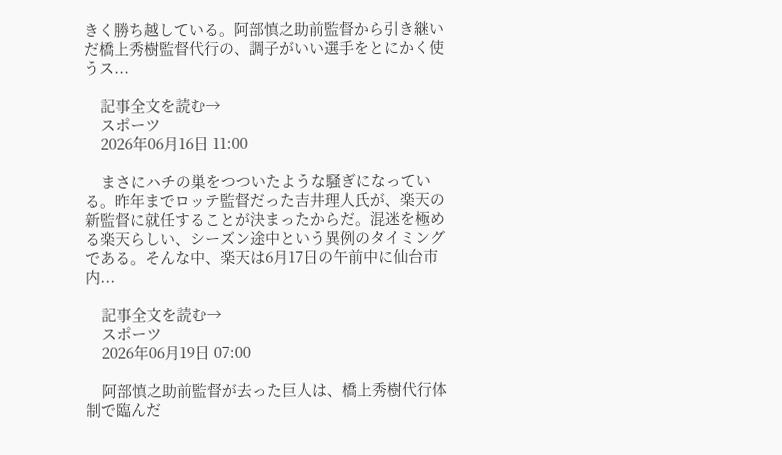きく勝ち越している。阿部慎之助前監督から引き継いだ橋上秀樹監督代行の、調子がいい選手をとにかく使うス...

    記事全文を読む→
    スポーツ
    2026年06月16日 11:00

    まさにハチの巣をつついたような騒ぎになっている。昨年までロッテ監督だった吉井理人氏が、楽天の新監督に就任することが決まったからだ。混迷を極める楽天らしい、シーズン途中という異例のタイミングである。そんな中、楽天は6月17日の午前中に仙台市内...

    記事全文を読む→
    スポーツ
    2026年06月19日 07:00

    阿部慎之助前監督が去った巨人は、橋上秀樹代行体制で臨んだ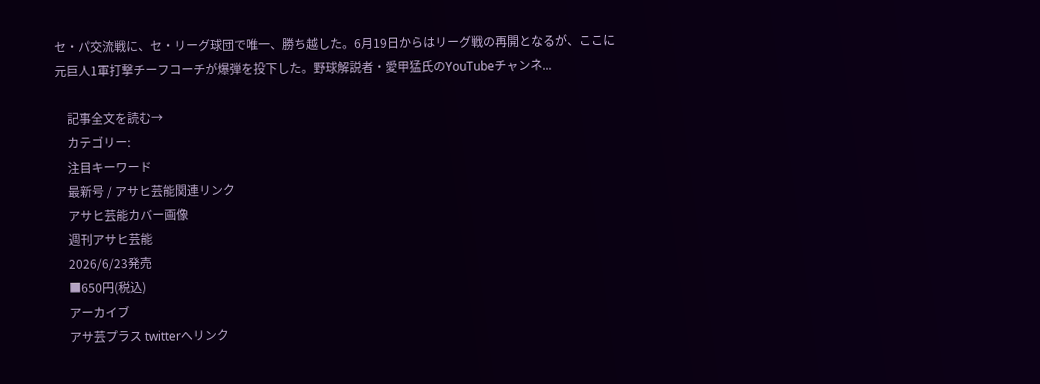セ・パ交流戦に、セ・リーグ球団で唯一、勝ち越した。6月19日からはリーグ戦の再開となるが、ここに元巨人1軍打撃チーフコーチが爆弾を投下した。野球解説者・愛甲猛氏のYouTubeチャンネ...

    記事全文を読む→
    カテゴリー:
    注目キーワード
    最新号 / アサヒ芸能関連リンク
    アサヒ芸能カバー画像
    週刊アサヒ芸能
    2026/6/23発売
    ■650円(税込)
    アーカイブ
    アサ芸プラス twitterへリンク